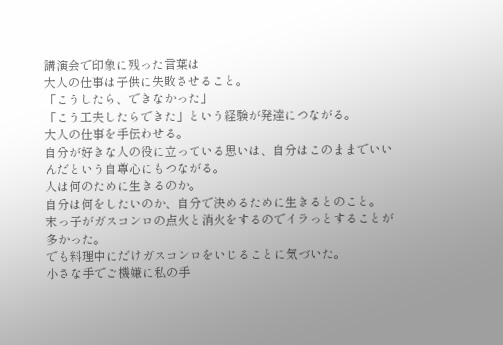講演会で印象に残った言葉は
大人の仕事は子供に失敗させること。
「こうしたら、できなかった」
「こう工夫したらできた」という経験が発達につながる。
大人の仕事を手伝わせる。
自分が好きな人の役に立っている思いは、自分はこのままでいいんだという自尊心にもつながる。
人は何のために生きるのか。
自分は何をしたいのか、自分で決めるために生きるとのこと。
末っ子がガスコンロの点火と消火をするのでイラっとすることが多かった。
でも料理中にだけガスコンロをいじることに気づいた。
小さな手でご機嫌に私の手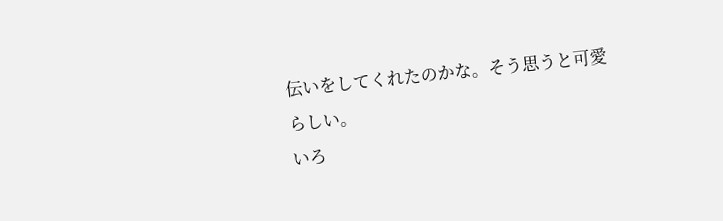伝いをしてくれたのかな。そう思うと可愛らしい。
いろ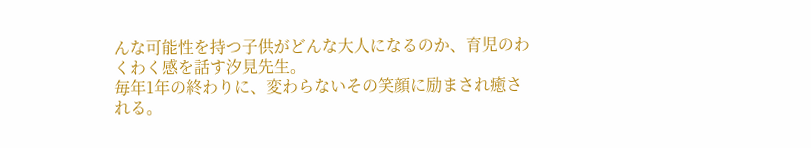んな可能性を持つ子供がどんな大人になるのか、育児のわくわく感を話す汐見先生。
毎年1年の終わりに、変わらないその笑顔に励まされ癒される。